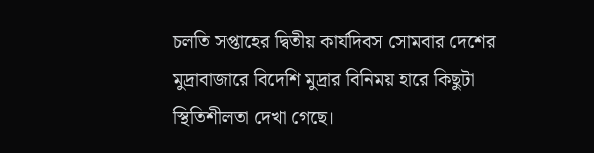চলতি সপ্তাহের দ্বিতীয় কার্যদিবস সোমবার দেশের মুদ্রাবাজারে বিদেশি মুদ্রার বিনিময় হারে কিছুটা স্থিতিশীলতা দেখা গেছে।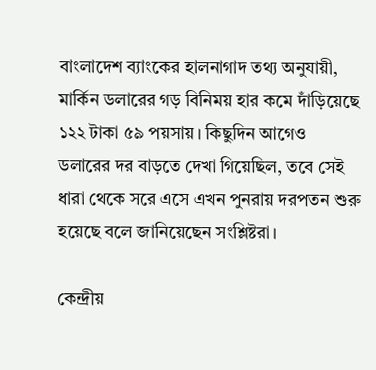বাংলাদেশ ব্যাংকের হালনাগাদ তথ্য অনুযায়ী, মার্কিন ডলারের গড় বিনিময় হার কমে দাঁড়িয়েছে ১২২ টাকা ৫৯ পয়সায়। কিছুদিন আগেও ডলারের দর বাড়তে দেখা গিয়েছিল, তবে সেই ধারা থেকে সরে এসে এখন পুনরায় দরপতন শুরু হয়েছে বলে জানিয়েছেন সংশ্লিষ্টরা।

কেন্দ্রীয়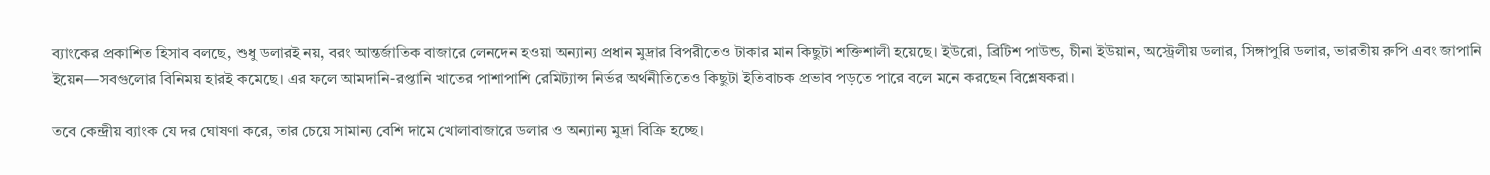ব্যাংকের প্রকাশিত হিসাব বলছে, শুধু ডলারই নয়, বরং আন্তর্জাতিক বাজারে লেনদেন হওয়া অন্যান্য প্রধান মুদ্রার বিপরীতেও টাকার মান কিছুটা শক্তিশালী হয়েছে। ইউরো, ব্রিটিশ পাউন্ড, চীনা ইউয়ান, অস্ট্রেলীয় ডলার, সিঙ্গাপুরি ডলার, ভারতীয় রুপি এবং জাপানি ইয়েন—সবগুলোর বিনিময় হারই কমেছে। এর ফলে আমদানি-রপ্তানি খাতের পাশাপাশি রেমিট্যান্স নির্ভর অর্থনীতিতেও কিছুটা ইতিবাচক প্রভাব পড়তে পারে বলে মনে করছেন বিশ্লেষকরা।

তবে কেন্দ্রীয় ব্যাংক যে দর ঘোষণা করে, তার চেয়ে সামান্য বেশি দামে খোলাবাজারে ডলার ও অন্যান্য মুদ্রা বিক্রি হচ্ছে।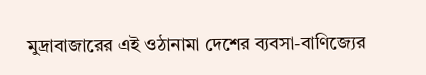মুদ্রাবাজারের এই ওঠানামা দেশের ব্যবসা-বাণিজ্যের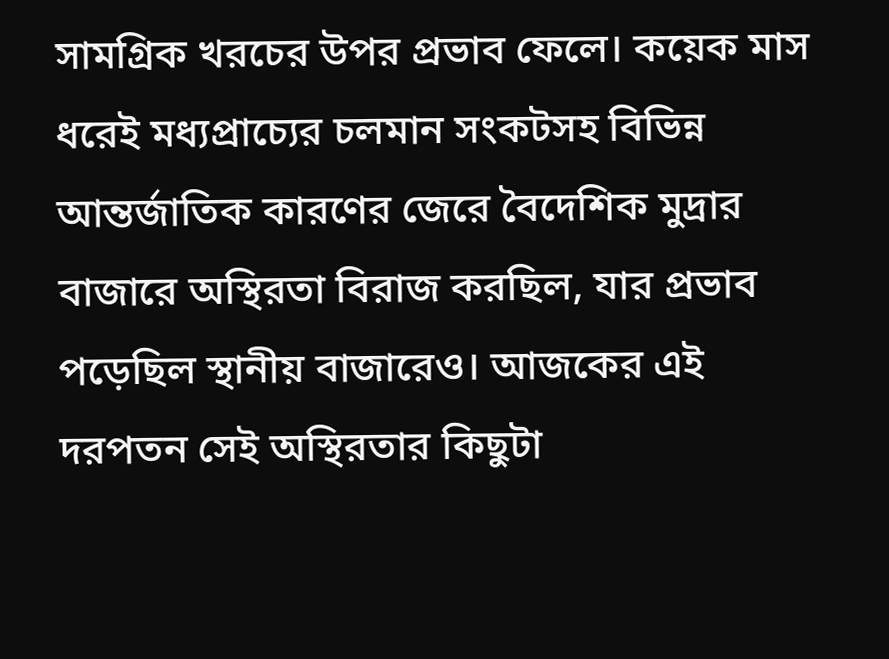সামগ্রিক খরচের উপর প্রভাব ফেলে। কয়েক মাস ধরেই মধ্যপ্রাচ্যের চলমান সংকটসহ বিভিন্ন আন্তর্জাতিক কারণের জেরে বৈদেশিক মুদ্রার বাজারে অস্থিরতা বিরাজ করছিল, যার প্রভাব পড়েছিল স্থানীয় বাজারেও। আজকের এই দরপতন সেই অস্থিরতার কিছুটা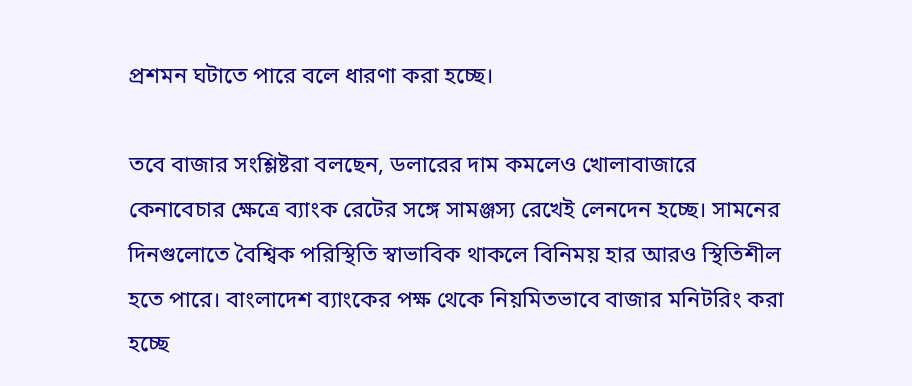প্রশমন ঘটাতে পারে বলে ধারণা করা হচ্ছে।

তবে বাজার সংশ্লিষ্টরা বলছেন, ডলারের দাম কমলেও খোলাবাজারে কেনাবেচার ক্ষেত্রে ব্যাংক রেটের সঙ্গে সামঞ্জস্য রেখেই লেনদেন হচ্ছে। সামনের দিনগুলোতে বৈশ্বিক পরিস্থিতি স্বাভাবিক থাকলে বিনিময় হার আরও স্থিতিশীল হতে পারে। বাংলাদেশ ব্যাংকের পক্ষ থেকে নিয়মিতভাবে বাজার মনিটরিং করা হচ্ছে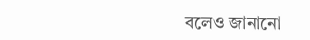বলেও জানানো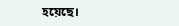হয়েছে।